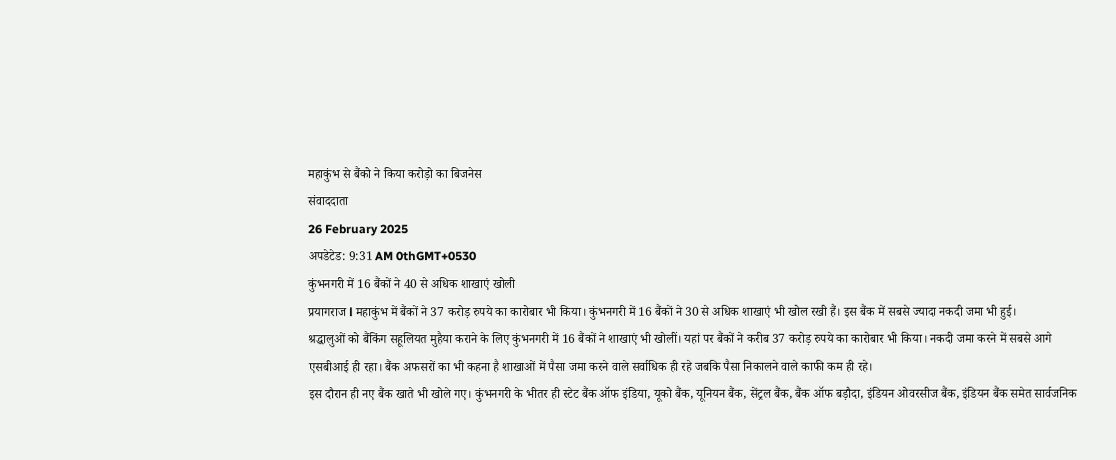महाकुंभ से बैंको ने किया करोड़ो का बिजनेस
संवाददाता
26 February 2025
अपडेटेड: 9:31 AM 0thGMT+0530
कुंभनगरी में 16 बैंकों ने 40 से अधिक शाखाएं खोली
प्रयागराज l महाकुंभ में बैंकों ने 37 करोड़ रुपये का कारोबार भी किया। कुंभनगरी में 16 बैंकों ने 30 से अधिक शाखाएं भी खोल रखी हैं। इस बैंक में सबसे ज्यादा नकदी जमा भी हुई।
श्रद्धालुओं को बैंकिंग सहूलियत मुहैया कराने के लिए कुंभनगरी में 16 बैंकों ने शाखाएं भी खोलीं। यहां पर बैंकों ने करीब 37 करोड़ रुपये का कारोबार भी किया। नकदी जमा करने में सबसे आगे एसबीआई ही रहा। बैंक अफसरों का भी कहना है शाखाओं में पैसा जमा करने वाले सर्वाधिक ही रहे जबकि पैसा निकालने वाले काफी कम ही रहे।
इस दौरान ही नए बैंक खाते भी खोले गए। कुंभनगरी के भीतर ही स्टेट बैंक ऑफ इंडिया, यूको बैंक, यूनियन बैंक, सेंट्रल बैंक, बैंक ऑफ बड़ौदा, इंडियन ओवरसीज बैंक, इंडियन बैंक समेत सार्वजनिक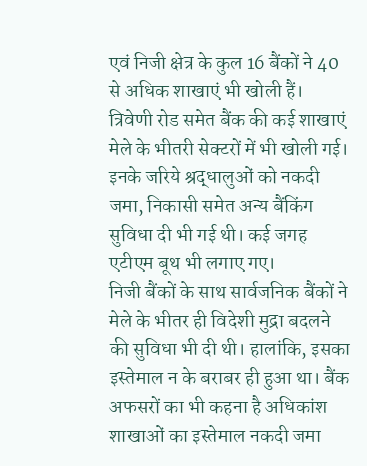एवं निजी क्षेत्र के कुल 16 बैंकों ने 40 से अधिक शाखाएं भी खोली हैं।
त्रिवेणी रोड समेत बैंक की कई शाखाएं मेले के भीतरी सेक्टरों में भी खोली गई। इनके जरिये श्रद्धालुओं को नकदी जमा, निकासी समेत अन्य बैंकिंग सुविधा दी भी गई थी। कई जगह एटीएम बूथ भी लगाए गए।
निजी बैंकों के साथ सार्वजनिक बैंकों ने मेले के भीतर ही विदेशी मुद्रा बदलने की सुविधा भी दी थी। हालांकि, इसका इस्तेमाल न के बराबर ही हुआ था। बैंक अफसरों का भी कहना है अधिकांश शाखाओं का इस्तेमाल नकदी जमा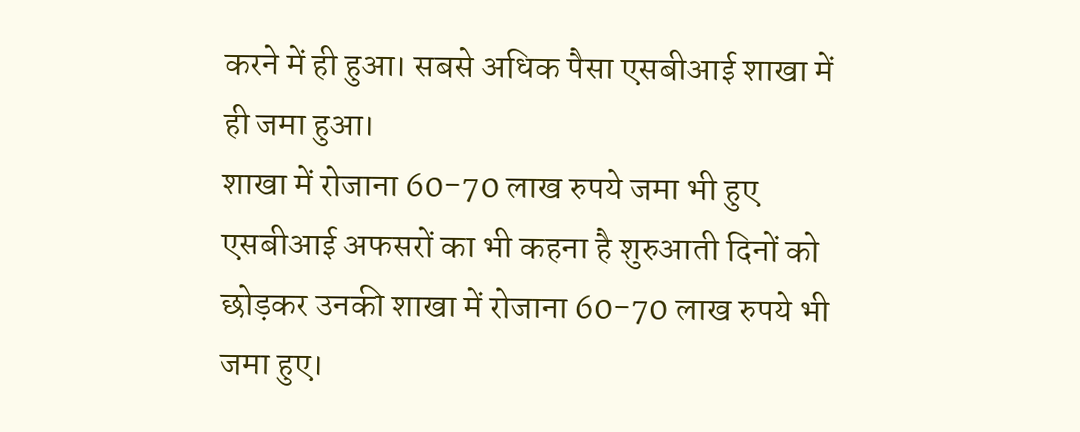करने में ही हुआ। सबसे अधिक पैसा एसबीआई शाखा में ही जमा हुआ।
शाखा में रोजाना 60-70 लाख रुपये जमा भी हुए
एसबीआई अफसरों का भी कहना है शुरुआती दिनों को छोड़कर उनकी शाखा में रोजाना 60-70 लाख रुपये भी जमा हुए।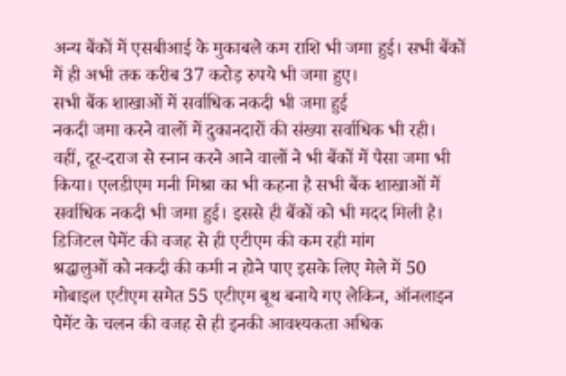अन्य बैंकों में एसबीआई के मुकाबले कम राशि भी जमा हुई। सभी बैंकों में ही अभी तक करीब 37 करोड़ रुपये भी जमा हुए।
सभी बैंक शाखाओं में सर्वाधिक नकदी भी जमा हुई
नकदी जमा करने वालों में दुकानदारों की संख्या सर्वाधिक भी रही। वहीं, दूर-दराज से स्नान करने आने वालों ने भी बैंकों में पैसा जमा भी किया। एलडीएम मनी मिश्रा का भी कहना है सभी बैंक शाखाओं में सर्वाधिक नकदी भी जमा हुई। इससे ही बैंकों को भी मदद मिली है।
डिजिटल पेमेंट की वजह से ही एटीएम की कम रही मांग
श्रद्धालुओं को नकदी की कमी न होने पाए इसके लिए मेले में 50 मोबाइल एटीएम समेत 55 एटीएम बूथ बनाये गए लेकिन, ऑनलाइन पेमेंट के चलन की वजह से ही इनकी आवश्यकता अधिक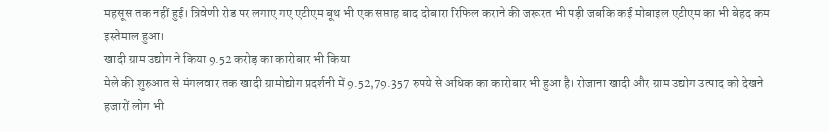महसूस तक नहीं हुई। त्रिवेणी रोड पर लगाए गए एटीएम बूथ भी एक सप्ताह बाद दोबारा रिफिल कराने की जरूरत भी पड़ी जबकि कई मोबाइल एटीएम का भी बेहद कम इस्तेमाल हुआ।
खादी ग्राम उद्योग ने किया 9.52 करोड़ का कारोबार भी किया
मेले की शुरुआत से मंगलवार तक खादी ग्रामोद्योग प्रदर्शनी में 9.52,79.357 रुपये से अधिक का कारोबार भी हुआ है। रोजाना खादी और ग्राम उद्योग उत्पाद को देखने हजारों लोग भी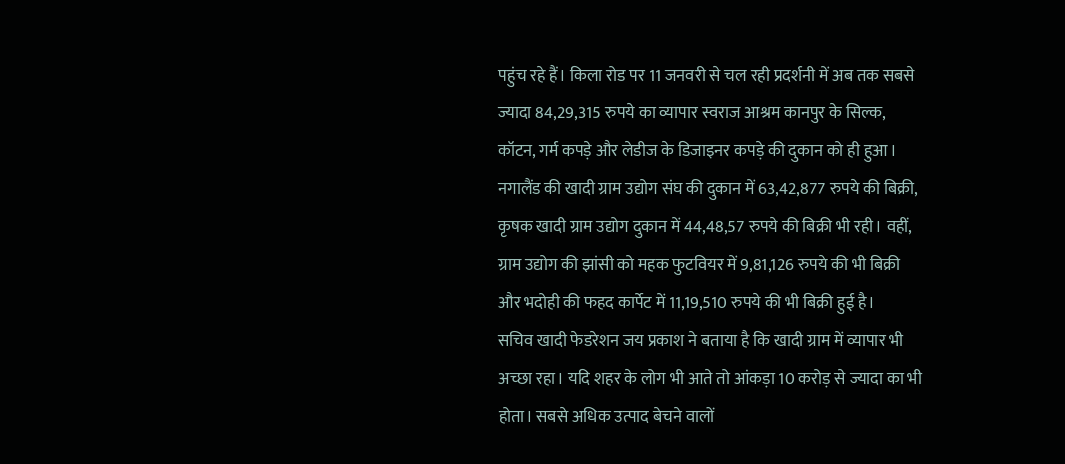पहुंच रहे हैं। किला रोड पर 11 जनवरी से चल रही प्रदर्शनी में अब तक सबसे ज्यादा 84,29,315 रुपये का व्यापार स्वराज आश्रम कानपुर के सिल्क, कॉटन, गर्म कपड़े और लेडीज के डिजाइनर कपड़े की दुकान को ही हुआ।
नगालैंड की खादी ग्राम उद्योग संघ की दुकान में 63,42,877 रुपये की बिक्री, कृषक खादी ग्राम उद्योग दुकान में 44,48,57 रुपये की बिक्री भी रही। वहीं, ग्राम उद्योग की झांसी को महक फुटवियर में 9,81,126 रुपये की भी बिक्री और भदोही की फहद कार्पेट में 11,19,510 रुपये की भी बिक्री हुई है।
सचिव खादी फेडरेशन जय प्रकाश ने बताया है कि खादी ग्राम में व्यापार भी अच्छा रहा। यदि शहर के लोग भी आते तो आंकड़ा 10 करोड़ से ज्यादा का भी होता। सबसे अधिक उत्पाद बेचने वालों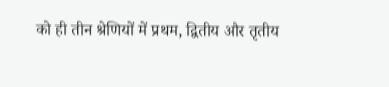को ही तीन श्रेणियों में प्रथम, द्वितीय और तृतीय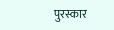पुरस्कार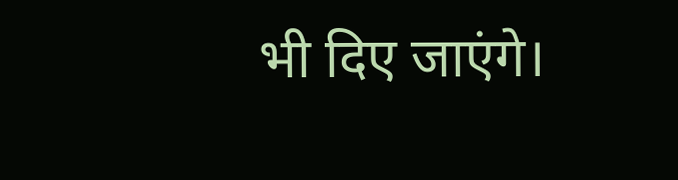भी दिए जाएंगे।